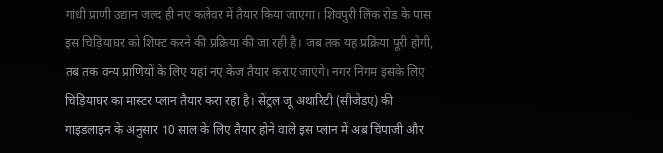गांधी प्राणी उद्यान जल्द ही नए कलेवर में तैयार किया जाएगा। शिवपुरी लिंक रोड के पास इस चिड़ियाघर को शिफ्ट करने की प्रक्रिया की जा रही है। जब तक यह प्रक्रिया पूरी होगी, तब तक वन्य प्राणियों के लिए यहां नए केज तैयार कराए जाएंगे। नगर निगम इसके लिए चिड़ियाघर का मास्टर प्लान तैयार करा रहा है। सेंट्रल जू अथारिटी (सीजेडए) की गाइडलाइन के अनुसार 10 साल के लिए तैयार होने वाले इस प्लान में अब चिंपाजी और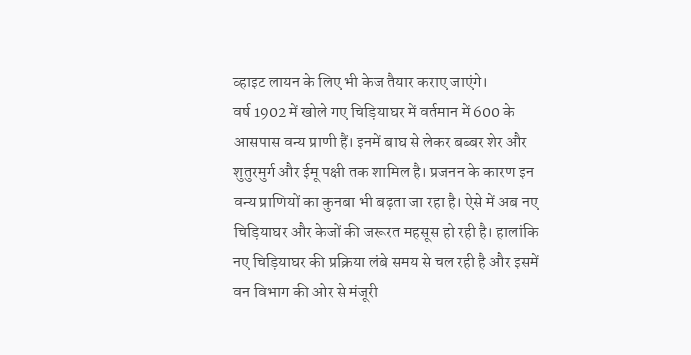व्हाइट लायन के लिए भी केज तैयार कराए जाएंगे।
वर्ष 1902 में खोले गए चिड़ियाघर में वर्तमान में 600 के आसपास वन्य प्राणी हैं। इनमें बाघ से लेकर बब्बर शेर और शुतुरमुर्ग और ईमू पक्षी तक शामिल है। प्रजनन के कारण इन वन्य प्राणियों का कुनबा भी बढ़ता जा रहा है। ऐसे में अब नए चिड़ियाघर और केजों की जरूरत महसूस हो रही है। हालांकि नए चिड़ियाघर की प्रक्रिया लंबे समय से चल रही है और इसमें वन विभाग की ओर से मंजूरी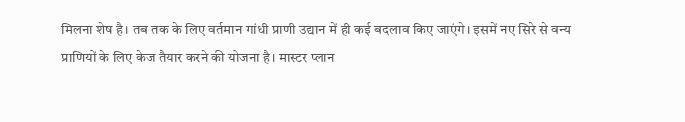मिलना शेष है। तब तक के लिए वर्तमान गांधी प्राणी उद्यान में ही कई बदलाव किए जाएंगे। इसमें नए सिरे से वन्य प्राणियों के लिए केज तैयार करने की योजना है। मास्टर प्लान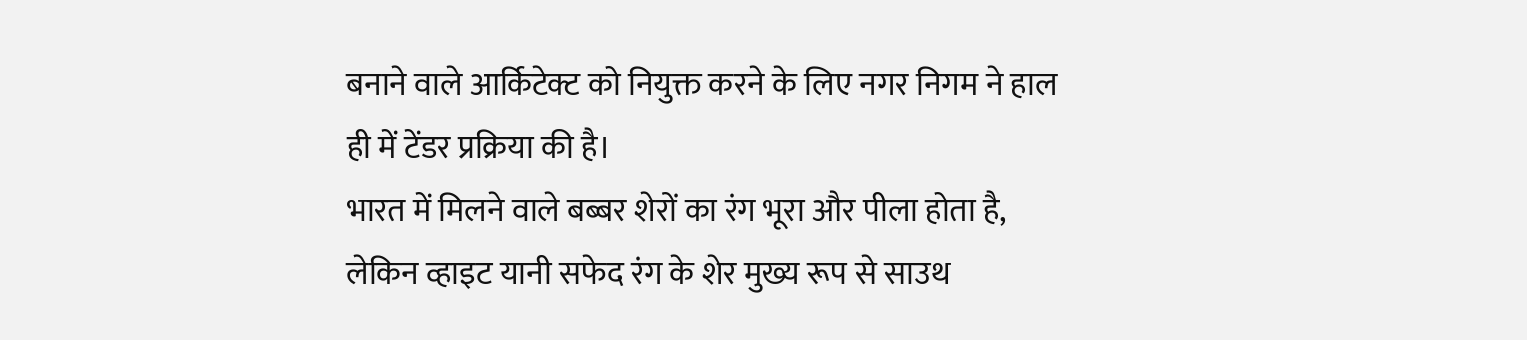बनाने वाले आर्किटेक्ट को नियुक्त करने के लिए नगर निगम ने हाल ही में टेंडर प्रक्रिया की है।
भारत में मिलने वाले बब्बर शेरों का रंग भूरा और पीला होता है, लेकिन व्हाइट यानी सफेद रंग के शेर मुख्य रूप से साउथ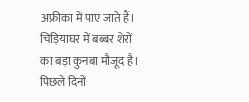अफ्रीका में पाए जाते हैं। चिड़ियाघर में बब्बर शेरों का बड़ा कुनबा मौजूद है। पिछले दिनों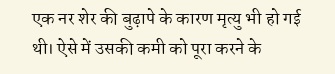एक नर शेर की बुढ़ापे के कारण मृत्यु भी हो गई थी। ऐसे में उसकी कमी को पूरा करने के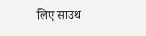लिए साउथ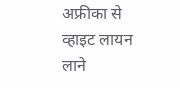अफ्रीका से व्हाइट लायन लाने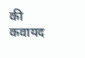की कवायद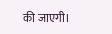की जाएगी।